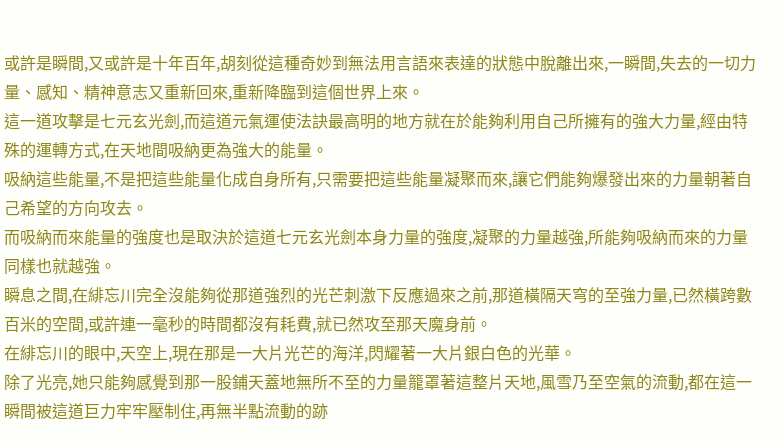或許是瞬間,又或許是十年百年,胡刻從這種奇妙到無法用言語來表達的狀態中脫離出來,一瞬間,失去的一切力量、感知、精神意志又重新回來,重新降臨到這個世界上來。
這一道攻擊是七元玄光劍,而這道元氣運使法訣最高明的地方就在於能夠利用自己所擁有的強大力量,經由特殊的運轉方式,在天地間吸納更為強大的能量。
吸納這些能量,不是把這些能量化成自身所有,只需要把這些能量凝聚而來,讓它們能夠爆發出來的力量朝著自己希望的方向攻去。
而吸納而來能量的強度也是取決於這道七元玄光劍本身力量的強度,凝聚的力量越強,所能夠吸納而來的力量同樣也就越強。
瞬息之間,在緋忘川完全沒能夠從那道強烈的光芒刺激下反應過來之前,那道橫隔天穹的至強力量,已然橫跨數百米的空間,或許連一毫秒的時間都沒有耗費,就已然攻至那天魔身前。
在緋忘川的眼中,天空上,現在那是一大片光芒的海洋,閃耀著一大片銀白色的光華。
除了光亮,她只能夠感覺到那一股鋪天蓋地無所不至的力量籠罩著這整片天地,風雪乃至空氣的流動,都在這一瞬間被這道巨力牢牢壓制住,再無半點流動的跡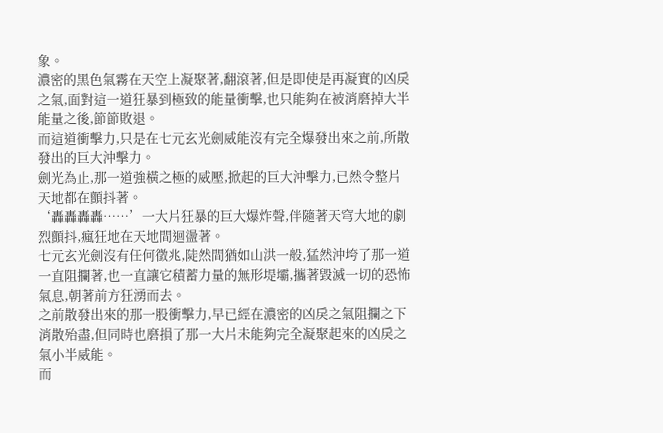象。
濃密的黑色氣霧在天空上凝聚著,翻滾著,但是即使是再凝實的凶戾之氣,面對這一道狂暴到極致的能量衝擊,也只能夠在被消磨掉大半能量之後,節節敗退。
而這道衝擊力,只是在七元玄光劍威能沒有完全爆發出來之前,所散發出的巨大沖擊力。
劍光為止,那一道強橫之極的威壓,掀起的巨大沖擊力,已然令整片天地都在顫抖著。
‘轟轟轟轟……’一大片狂暴的巨大爆炸聲,伴隨著天穹大地的劇烈顫抖,瘋狂地在天地間迴盪著。
七元玄光劍沒有任何徵兆,陡然間猶如山洪一般,猛然沖垮了那一道一直阻攔著,也一直讓它積蓄力量的無形堤壩,攜著毀滅一切的恐怖氣息,朝著前方狂湧而去。
之前散發出來的那一股衝擊力,早已經在濃密的凶戾之氣阻攔之下消散殆盡,但同時也磨損了那一大片未能夠完全凝聚起來的凶戾之氣小半威能。
而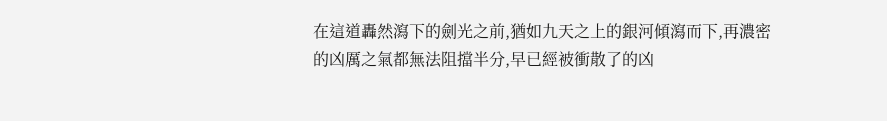在這道轟然瀉下的劍光之前,猶如九天之上的銀河傾瀉而下,再濃密的凶厲之氣都無法阻擋半分,早已經被衝散了的凶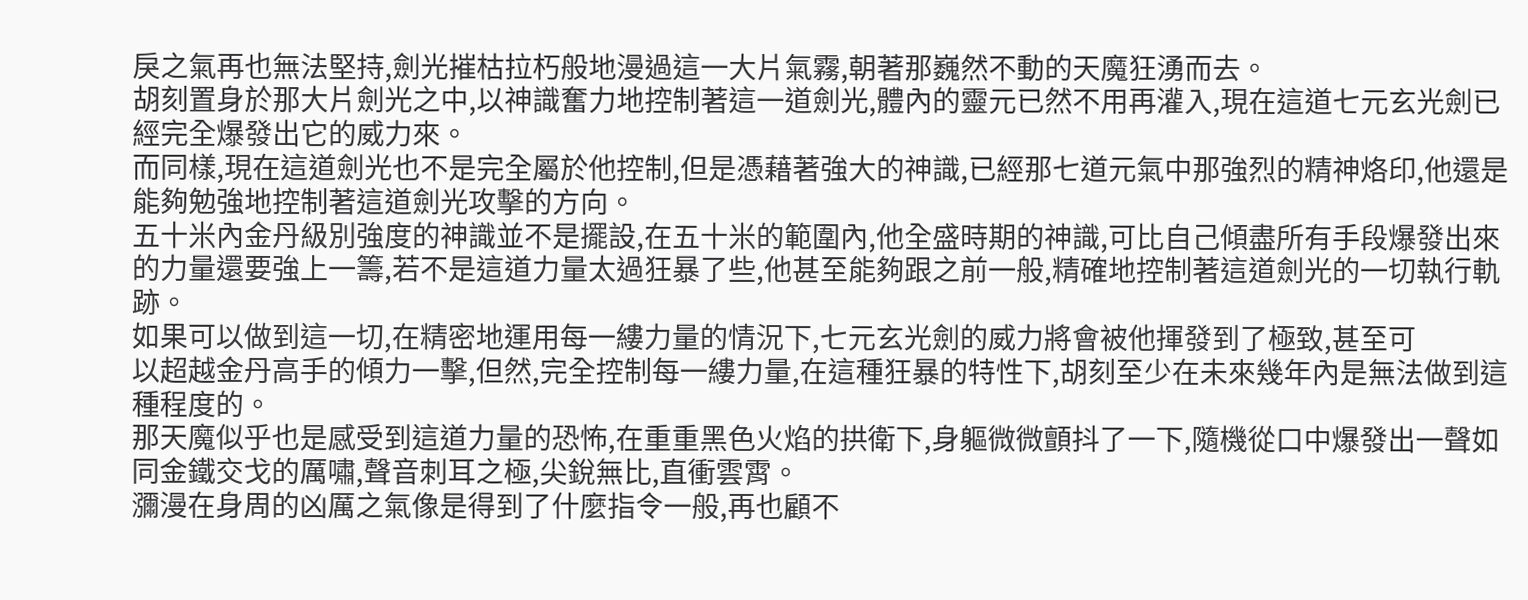戾之氣再也無法堅持,劍光摧枯拉朽般地漫過這一大片氣霧,朝著那巍然不動的天魔狂湧而去。
胡刻置身於那大片劍光之中,以神識奮力地控制著這一道劍光,體內的靈元已然不用再灌入,現在這道七元玄光劍已經完全爆發出它的威力來。
而同樣,現在這道劍光也不是完全屬於他控制,但是憑藉著強大的神識,已經那七道元氣中那強烈的精神烙印,他還是能夠勉強地控制著這道劍光攻擊的方向。
五十米內金丹級別強度的神識並不是擺設,在五十米的範圍內,他全盛時期的神識,可比自己傾盡所有手段爆發出來的力量還要強上一籌,若不是這道力量太過狂暴了些,他甚至能夠跟之前一般,精確地控制著這道劍光的一切執行軌跡。
如果可以做到這一切,在精密地運用每一縷力量的情況下,七元玄光劍的威力將會被他揮發到了極致,甚至可
以超越金丹高手的傾力一擊,但然,完全控制每一縷力量,在這種狂暴的特性下,胡刻至少在未來幾年內是無法做到這種程度的。
那天魔似乎也是感受到這道力量的恐怖,在重重黑色火焰的拱衛下,身軀微微顫抖了一下,隨機從口中爆發出一聲如同金鐵交戈的厲嘯,聲音刺耳之極,尖銳無比,直衝雲霄。
瀰漫在身周的凶厲之氣像是得到了什麼指令一般,再也顧不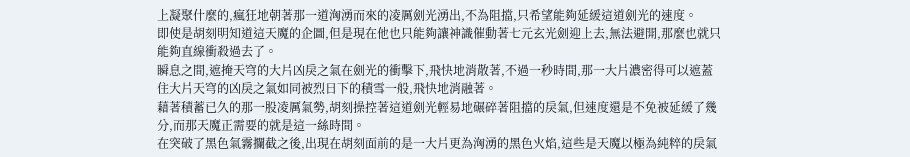上凝聚什麼的,瘋狂地朝著那一道洶湧而來的凌厲劍光湧出,不為阻擋,只希望能夠延緩這道劍光的速度。
即使是胡刻明知道這天魔的企圖,但是現在他也只能夠讓神識催動著七元玄光劍迎上去,無法避開,那麼也就只能夠直線衝殺過去了。
瞬息之間,遮掩天穹的大片凶戾之氣在劍光的衝擊下,飛快地消散著,不過一秒時間,那一大片濃密得可以遮蓋住大片天穹的凶戾之氣如同被烈日下的積雪一般,飛快地消融著。
藉著積蓄已久的那一股凌厲氣勢,胡刻操控著這道劍光輕易地碾碎著阻擋的戾氣,但速度還是不免被延緩了幾分,而那天魔正需要的就是這一絲時間。
在突破了黑色氣霧攔截之後,出現在胡刻面前的是一大片更為洶湧的黑色火焰,這些是天魔以極為純粹的戾氣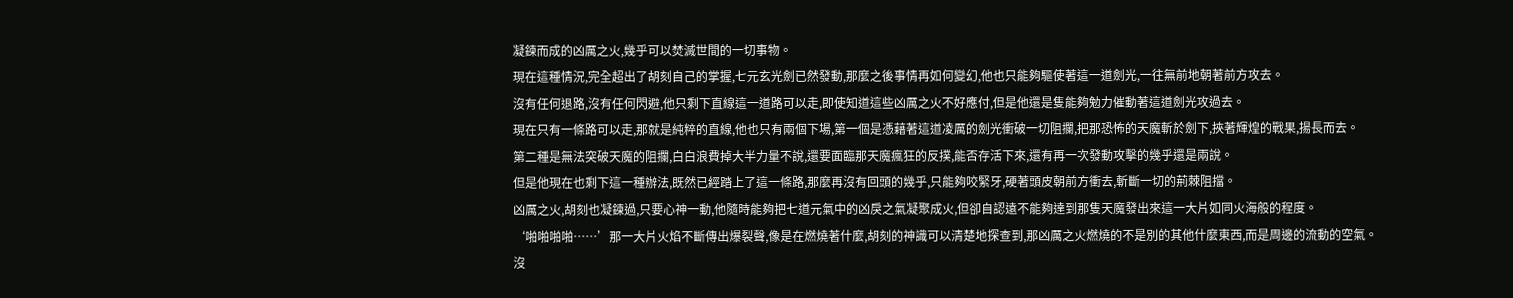凝鍊而成的凶厲之火,幾乎可以焚滅世間的一切事物。
現在這種情況,完全超出了胡刻自己的掌握,七元玄光劍已然發動,那麼之後事情再如何變幻,他也只能夠驅使著這一道劍光,一往無前地朝著前方攻去。
沒有任何退路,沒有任何閃避,他只剩下直線這一道路可以走,即使知道這些凶厲之火不好應付,但是他還是隻能夠勉力催動著這道劍光攻過去。
現在只有一條路可以走,那就是純粹的直線,他也只有兩個下場,第一個是憑藉著這道凌厲的劍光衝破一切阻攔,把那恐怖的天魔斬於劍下,挾著輝煌的戰果,揚長而去。
第二種是無法突破天魔的阻攔,白白浪費掉大半力量不說,還要面臨那天魔瘋狂的反撲,能否存活下來,還有再一次發動攻擊的幾乎還是兩說。
但是他現在也剩下這一種辦法,既然已經踏上了這一條路,那麼再沒有回頭的幾乎,只能夠咬緊牙,硬著頭皮朝前方衝去,斬斷一切的荊棘阻擋。
凶厲之火,胡刻也凝鍊過,只要心神一動,他隨時能夠把七道元氣中的凶戾之氣凝聚成火,但卻自認遠不能夠達到那隻天魔發出來這一大片如同火海般的程度。
‘啪啪啪啪……’那一大片火焰不斷傳出爆裂聲,像是在燃燒著什麼,胡刻的神識可以清楚地探查到,那凶厲之火燃燒的不是別的其他什麼東西,而是周邊的流動的空氣。
沒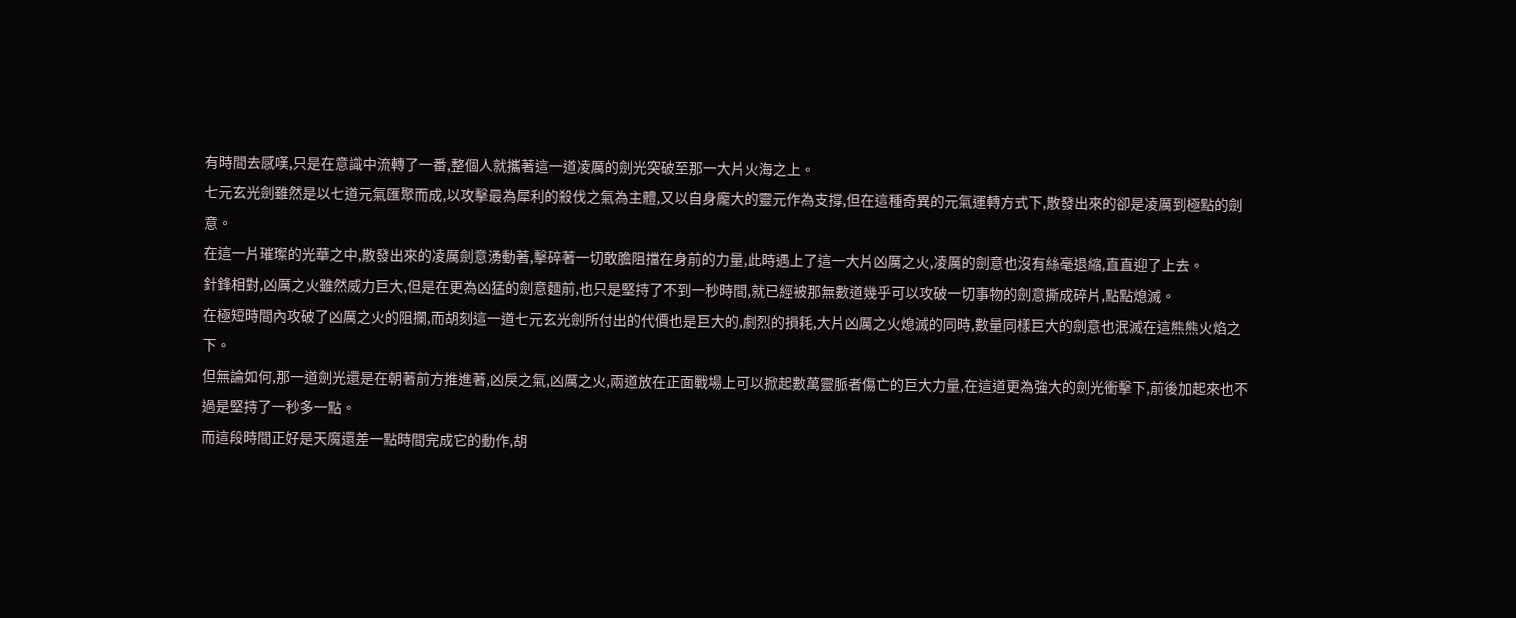有時間去感嘆,只是在意識中流轉了一番,整個人就攜著這一道凌厲的劍光突破至那一大片火海之上。
七元玄光劍雖然是以七道元氣匯聚而成,以攻擊最為犀利的殺伐之氣為主體,又以自身龐大的靈元作為支撐,但在這種奇異的元氣運轉方式下,散發出來的卻是凌厲到極點的劍意。
在這一片璀璨的光華之中,散發出來的凌厲劍意湧動著,擊碎著一切敢膽阻擋在身前的力量,此時遇上了這一大片凶厲之火,凌厲的劍意也沒有絲毫退縮,直直迎了上去。
針鋒相對,凶厲之火雖然威力巨大,但是在更為凶猛的劍意麵前,也只是堅持了不到一秒時間,就已經被那無數道幾乎可以攻破一切事物的劍意撕成碎片,點點熄滅。
在極短時間內攻破了凶厲之火的阻攔,而胡刻這一道七元玄光劍所付出的代價也是巨大的,劇烈的損耗,大片凶厲之火熄滅的同時,數量同樣巨大的劍意也泯滅在這熊熊火焰之下。
但無論如何,那一道劍光還是在朝著前方推進著,凶戾之氣,凶厲之火,兩道放在正面戰場上可以掀起數萬靈脈者傷亡的巨大力量,在這道更為強大的劍光衝擊下,前後加起來也不過是堅持了一秒多一點。
而這段時間正好是天魔還差一點時間完成它的動作,胡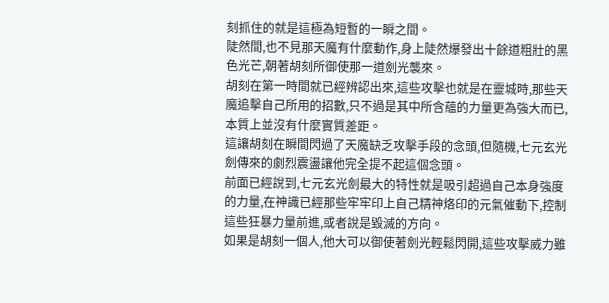刻抓住的就是這極為短暫的一瞬之間。
陡然間,也不見那天魔有什麼動作,身上陡然爆發出十餘道粗壯的黑色光芒,朝著胡刻所御使那一道劍光襲來。
胡刻在第一時間就已經辨認出來,這些攻擊也就是在靈城時,那些天魔追擊自己所用的招數,只不過是其中所含蘊的力量更為強大而已,本質上並沒有什麼實質差距。
這讓胡刻在瞬間閃過了天魔缺乏攻擊手段的念頭,但隨機,七元玄光劍傳來的劇烈震盪讓他完全提不起這個念頭。
前面已經說到,七元玄光劍最大的特性就是吸引超過自己本身強度的力量,在神識已經那些牢牢印上自己精神烙印的元氣催動下,控制這些狂暴力量前進,或者說是毀滅的方向。
如果是胡刻一個人,他大可以御使著劍光輕鬆閃開,這些攻擊威力雖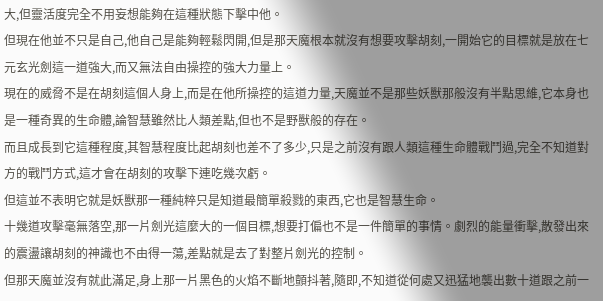大,但靈活度完全不用妄想能夠在這種狀態下擊中他。
但現在他並不只是自己,他自己是能夠輕鬆閃開,但是那天魔根本就沒有想要攻擊胡刻,一開始它的目標就是放在七元玄光劍這一道強大,而又無法自由操控的強大力量上。
現在的威脅不是在胡刻這個人身上,而是在他所操控的這道力量,天魔並不是那些妖獸那般沒有半點思維,它本身也是一種奇異的生命體,論智慧雖然比人類差點,但也不是野獸般的存在。
而且成長到它這種程度,其智慧程度比起胡刻也差不了多少,只是之前沒有跟人類這種生命體戰鬥過,完全不知道對方的戰鬥方式,這才會在胡刻的攻擊下連吃幾次虧。
但這並不表明它就是妖獸那一種純粹只是知道最簡單殺戮的東西,它也是智慧生命。
十幾道攻擊毫無落空,那一片劍光這麼大的一個目標,想要打偏也不是一件簡單的事情。劇烈的能量衝擊,散發出來的震盪讓胡刻的神識也不由得一蕩,差點就是去了對整片劍光的控制。
但那天魔並沒有就此滿足,身上那一片黑色的火焰不斷地顫抖著,隨即,不知道從何處又迅猛地襲出數十道跟之前一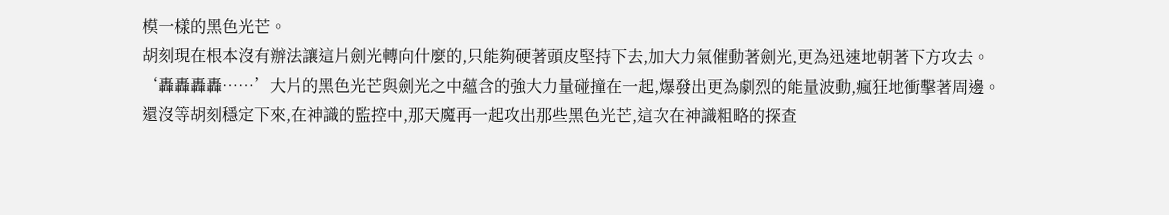模一樣的黑色光芒。
胡刻現在根本沒有辦法讓這片劍光轉向什麼的,只能夠硬著頭皮堅持下去,加大力氣催動著劍光,更為迅速地朝著下方攻去。
‘轟轟轟轟……’大片的黑色光芒與劍光之中蘊含的強大力量碰撞在一起,爆發出更為劇烈的能量波動,瘋狂地衝擊著周邊。
還沒等胡刻穩定下來,在神識的監控中,那天魔再一起攻出那些黑色光芒,這次在神識粗略的探查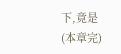下,竟是
(本章完)